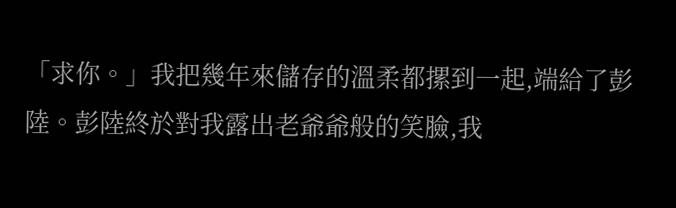「求你。」我把幾年來儲存的溫柔都摞到一起,端給了彭陸。彭陸終於對我露出老爺爺般的笑臉,我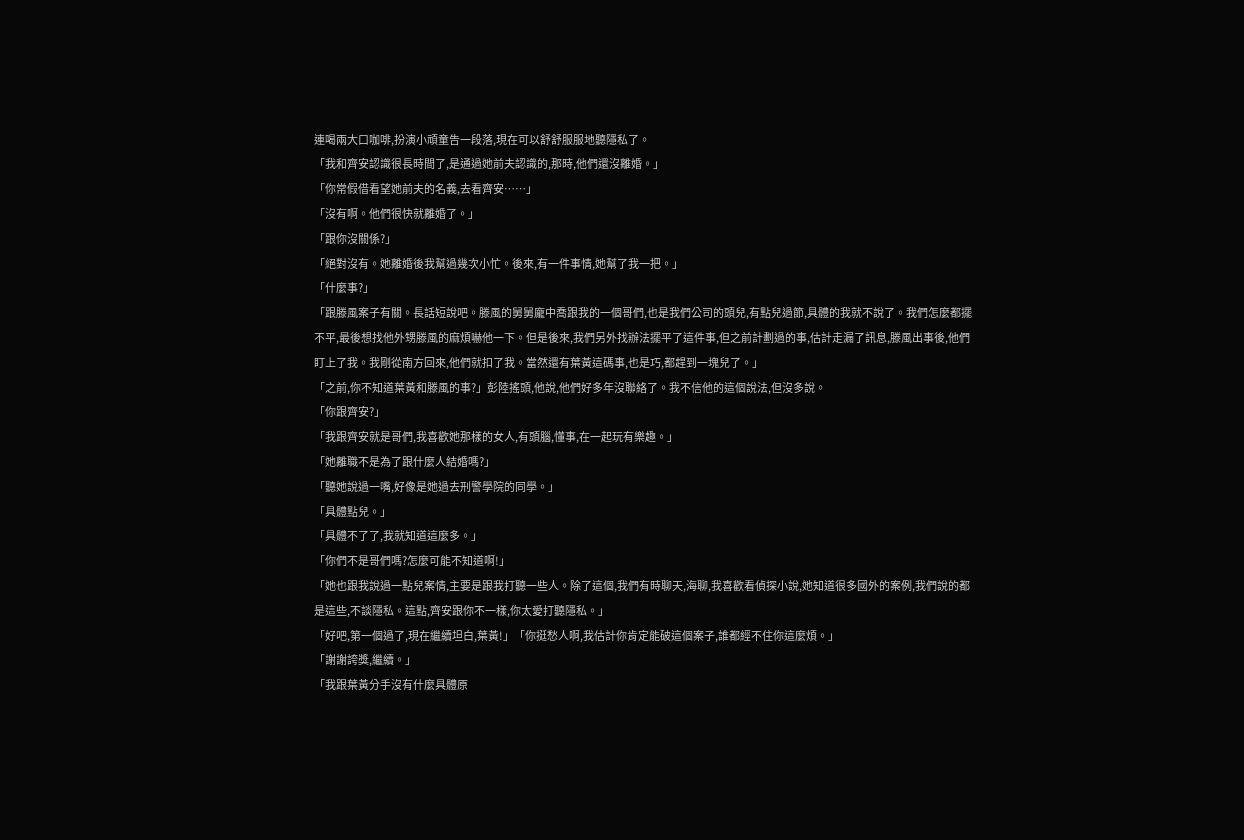連喝兩大口咖啡,扮演小頑童告一段落,現在可以舒舒服服地聽隱私了。
「我和齊安認識很長時間了,是通過她前夫認識的,那時,他們還沒離婚。」
「你常假借看望她前夫的名義,去看齊安……」
「沒有啊。他們很快就離婚了。」
「跟你沒關係?」
「絕對沒有。她離婚後我幫過幾次小忙。後來,有一件事情,她幫了我一把。」
「什麼事?」
「跟滕風案子有關。長話短說吧。滕風的舅舅龐中喬跟我的一個哥們,也是我們公司的頭兒,有點兒過節,具體的我就不說了。我們怎麼都擺不平,最後想找他外甥滕風的麻煩嚇他一下。但是後來,我們另外找辦法擺平了這件事,但之前計劃過的事,估計走漏了訊息,滕風出事後,他們盯上了我。我剛從南方回來,他們就扣了我。當然還有葉黃這碼事,也是巧,都趕到一塊兒了。」
「之前,你不知道葉黃和滕風的事?」彭陸搖頭,他說,他們好多年沒聯絡了。我不信他的這個說法,但沒多說。
「你跟齊安?」
「我跟齊安就是哥們,我喜歡她那樣的女人,有頭腦,懂事,在一起玩有樂趣。」
「她離職不是為了跟什麼人結婚嗎?」
「聽她說過一嘴,好像是她過去刑警學院的同學。」
「具體點兒。」
「具體不了了,我就知道這麼多。」
「你們不是哥們嗎?怎麼可能不知道啊!」
「她也跟我說過一點兒案情,主要是跟我打聽一些人。除了這個,我們有時聊天,海聊,我喜歡看偵探小說,她知道很多國外的案例,我們說的都是這些,不談隱私。這點,齊安跟你不一樣,你太愛打聽隱私。」
「好吧,第一個過了,現在繼續坦白,葉黃!」「你挺愁人啊,我估計你肯定能破這個案子,誰都經不住你這麼煩。」
「謝謝誇獎,繼續。」
「我跟葉黃分手沒有什麼具體原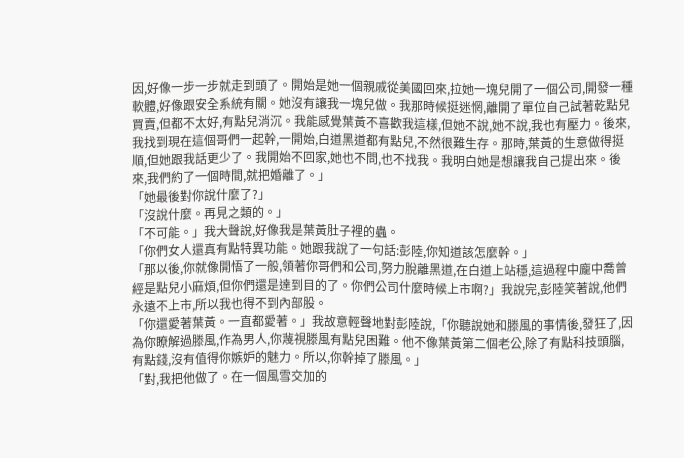因,好像一步一步就走到頭了。開始是她一個親戚從美國回來,拉她一塊兒開了一個公司,開發一種軟體,好像跟安全系統有關。她沒有讓我一塊兒做。我那時候挺迷惘,離開了單位自己試著乾點兒買賣,但都不太好,有點兒消沉。我能感覺葉黃不喜歡我這樣,但她不說,她不說,我也有壓力。後來,我找到現在這個哥們一起幹,一開始,白道黑道都有點兒,不然很難生存。那時,葉黃的生意做得挺順,但她跟我話更少了。我開始不回家,她也不問,也不找我。我明白她是想讓我自己提出來。後來,我們約了一個時間,就把婚離了。」
「她最後對你說什麼了?」
「沒說什麼。再見之類的。」
「不可能。」我大聲說,好像我是葉黃肚子裡的蟲。
「你們女人還真有點特異功能。她跟我說了一句話:彭陸,你知道該怎麼幹。」
「那以後,你就像開悟了一般,領著你哥們和公司,努力脫離黑道,在白道上站穩,這過程中龐中喬曾經是點兒小麻煩,但你們還是達到目的了。你們公司什麼時候上市啊?」我說完,彭陸笑著說,他們永遠不上市,所以我也得不到內部股。
「你還愛著葉黃。一直都愛著。」我故意輕聲地對彭陸說,「你聽說她和滕風的事情後,發狂了,因為你瞭解過滕風,作為男人,你蔑視滕風有點兒困難。他不像葉黃第二個老公,除了有點科技頭腦,有點錢,沒有值得你嫉妒的魅力。所以,你幹掉了滕風。」
「對,我把他做了。在一個風雪交加的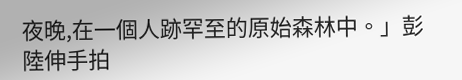夜晚,在一個人跡罕至的原始森林中。」彭陸伸手拍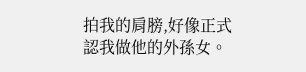拍我的肩膀,好像正式認我做他的外孫女。